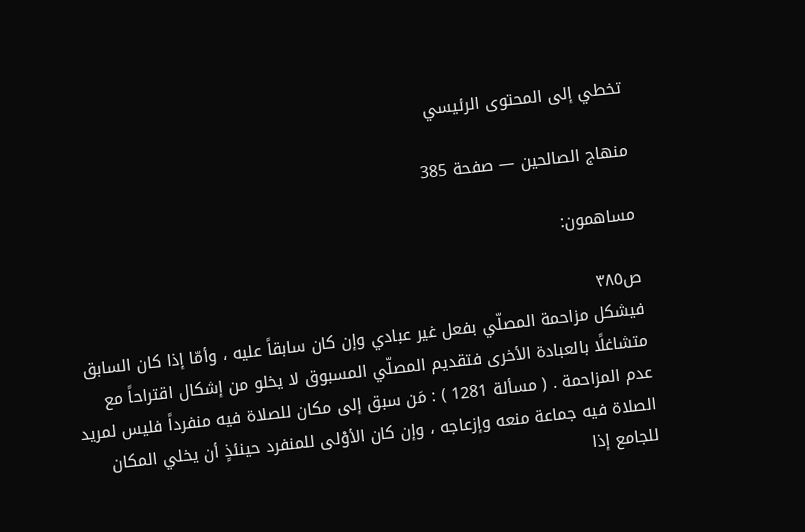تخطي إلى المحتوى الرئيسي

منهاج الصالحين — صفحة 385

مساهمون:

ص٣٨٥
فيشكل مزاحمة المصلّي بفعل غير عبادي وإن كان سابقاً عليه ، وأمّا إذا كان السابق متشاغلًا بالعبادة الأخرى فتقديم المصلّي المسبوق لا يخلو من إشكال اقتراحاً مع عدم المزاحمة . ( مسألة 1281 ) : مَن سبق إلى مكان للصلاة فيه منفرداً فليس لمريد الصلاة فيه جماعة منعه وإزعاجه ، وإن كان الأوْلى للمنفرد حينئذٍ أن يخلي المكان للجامع إذا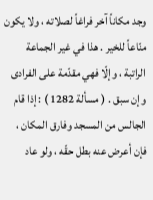وجد مكاناً آخر فراغاً لصلاته ، ولا يكون منّاعاً للخير . هذا في غير الجماعة الراتبة ، وإلّا فهي مقدّمة على الفرادى وإن سبق . ( مسألة 1282 ) : إذا قام الجالس من المسجد وفارق المكان ، فإن أعرض عنه بطل حقّه ، ولو عاد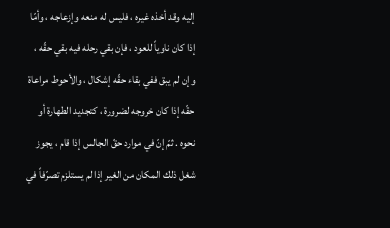إليه وقد أخذه غيره ، فليس له منعه وإزعاجه ، وأمّا إذا كان ناوياً للعود ، فإن بقي رحله فيه بقي حقّه ، وإن لم يبق ففي بقاء حقّه إشكال ، والأحوط مراعاة حقّه إذا كان خروجه لضرورة ، كتجديد الطهارة أو نحوه . ثمّ إنّ في موارد حقّ الجالس إذا قام ، يجوز شغل ذلك المكان من الغير إذا لم يستلزم تصرّفاً في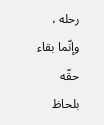رحله ، وإنّما بقاء حقّه بلحاظ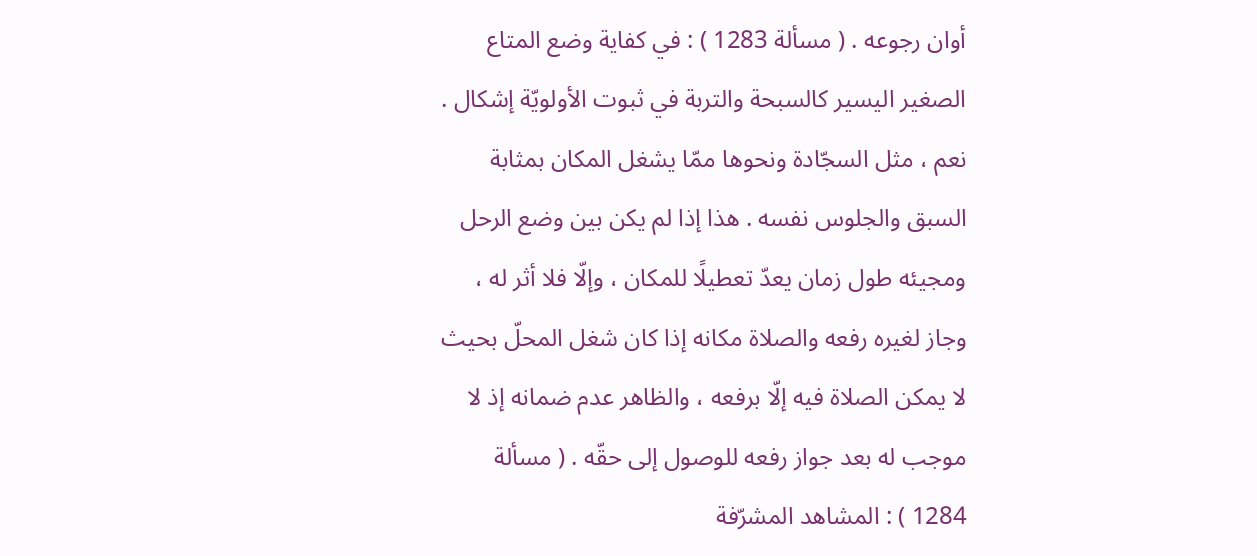أوان رجوعه . ( مسألة 1283 ) : في كفاية وضع المتاع الصغير اليسير كالسبحة والتربة في ثبوت الأولويّة إشكال . نعم ، مثل السجّادة ونحوها ممّا يشغل المكان بمثابة السبق والجلوس نفسه . هذا إذا لم يكن بين وضع الرحل ومجيئه طول زمان يعدّ تعطيلًا للمكان ، وإلّا فلا أثر له ، وجاز لغيره رفعه والصلاة مكانه إذا كان شغل المحلّ بحيث لا يمكن الصلاة فيه إلّا برفعه ، والظاهر عدم ضمانه إذ لا موجب له بعد جواز رفعه للوصول إلى حقّه . ( مسألة 1284 ) : المشاهد المشرّفة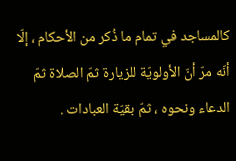كالمساجد في تمام ما ذُكر من الأحكام ، إلّا أنّه مرّ أنّ الأولويّة للزيارة ثمّ الصلاة ثمّ الدعاء ونحوه ، ثمّ بقيّة العبادات .